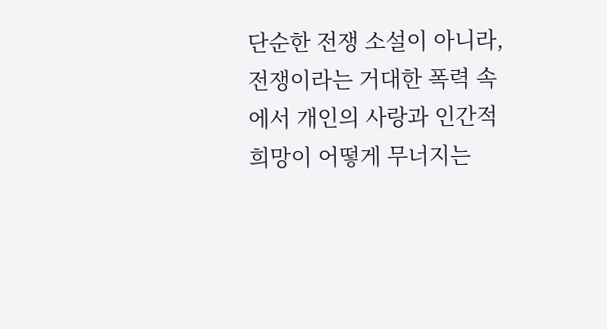단순한 전쟁 소설이 아니라, 전쟁이라는 거대한 폭력 속에서 개인의 사랑과 인간적 희망이 어떻게 무너지는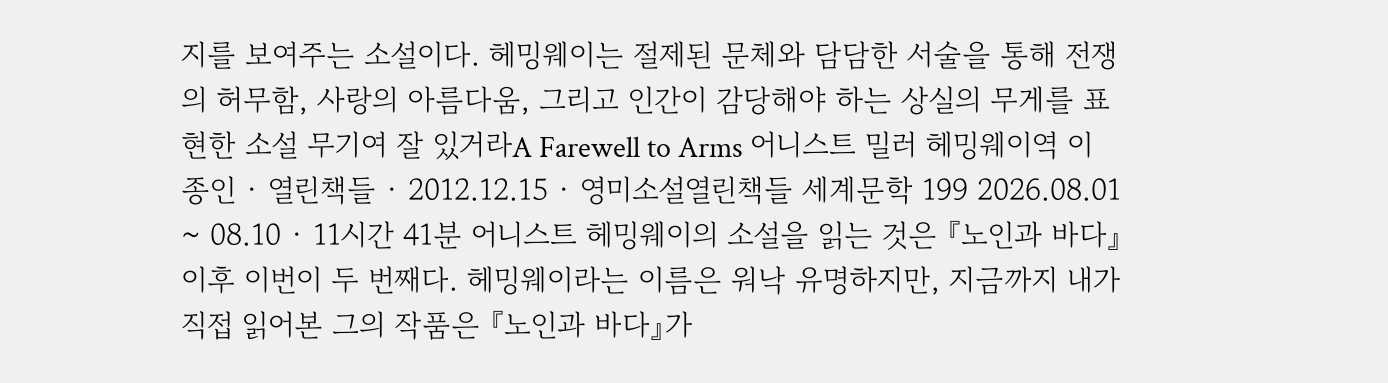지를 보여주는 소설이다. 헤밍웨이는 절제된 문체와 담담한 서술을 통해 전쟁의 허무함, 사랑의 아름다움, 그리고 인간이 감당해야 하는 상실의 무게를 표현한 소설 무기여 잘 있거라A Farewell to Arms 어니스트 밀러 헤밍웨이역 이종인 · 열린책들 · 2012.12.15 · 영미소설열린책들 세계문학 199 2026.08.01 ~ 08.10 · 11시간 41분 어니스트 헤밍웨이의 소설을 읽는 것은 『노인과 바다』 이후 이번이 두 번째다. 헤밍웨이라는 이름은 워낙 유명하지만, 지금까지 내가 직접 읽어본 그의 작품은 『노인과 바다』가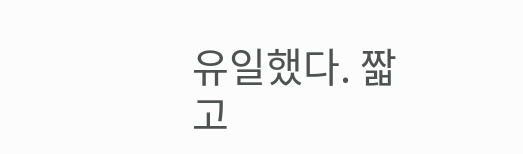유일했다. 짧고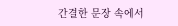간결한 문장 속에서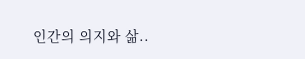인간의 의지와 삶..